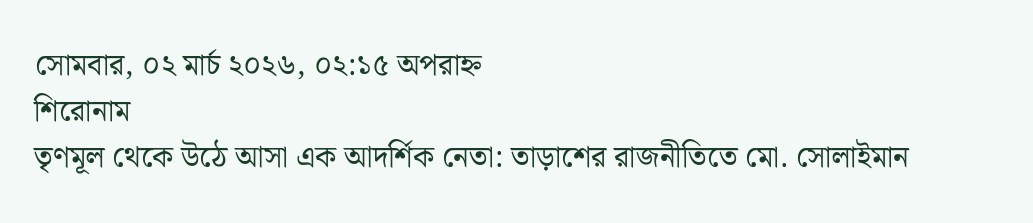সোমবার, ০২ মার্চ ২০২৬, ০২:১৫ অপরাহ্ন
শিরোনাম
তৃণমূল থেকে উঠে আসা এক আদর্শিক নেতা: তাড়াশের রাজনীতিতে মো. সোলাইমান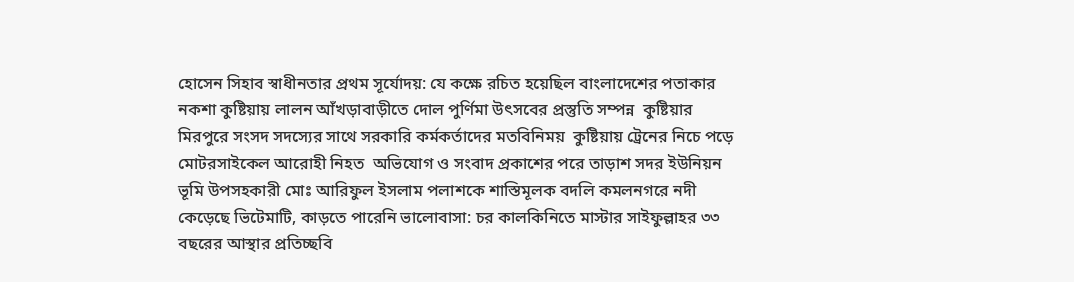হোসেন সিহাব স্বাধীনতার প্রথম সূর্যোদয়: যে কক্ষে রচিত হয়েছিল বাংলাদেশের পতাকার নকশা কুষ্টিয়ায় লালন আঁখড়াবাড়ীতে দোল পুর্ণিমা উৎসবের প্রস্তুতি সম্পন্ন  কুষ্টিয়ার মিরপুরে সংসদ সদস্যের সাথে সরকারি কর্মকর্তাদের মতবিনিময়  কুষ্টিয়ায় ট্রেনের নিচে পড়ে মোটরসাইকেল আরোহী নিহত  অভিযোগ ও সংবাদ প্রকাশের পরে তাড়াশ সদর ইউনিয়ন ভূমি উপসহকারী মোঃ আরিফুল ইসলাম পলাশকে শাস্তিমূলক বদলি কমলনগরে নদী কেড়েছে ভিটেমাটি, কাড়তে পারেনি ভালোবাসা: চর কালকিনিতে মাস্টার সাইফুল্লাহর ৩৩ বছরের আস্থার প্রতিচ্ছবি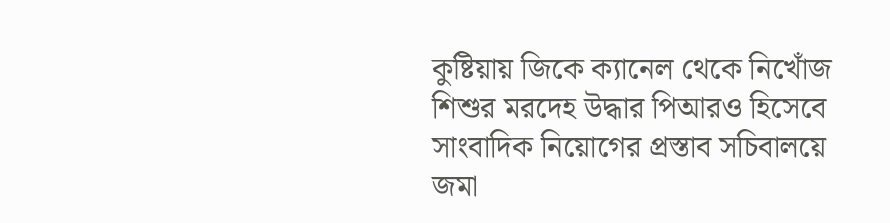কুষ্টিয়ায় জিকে ক্যানেল থেকে নিখোঁজ শিশুর মরদেহ উদ্ধার পিআরও হিসেবে সাংবাদিক নিয়োগের প্রস্তাব সচিবালয়ে জমা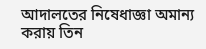আদালতের নিষেধাজ্ঞা অমান্য করায় তিন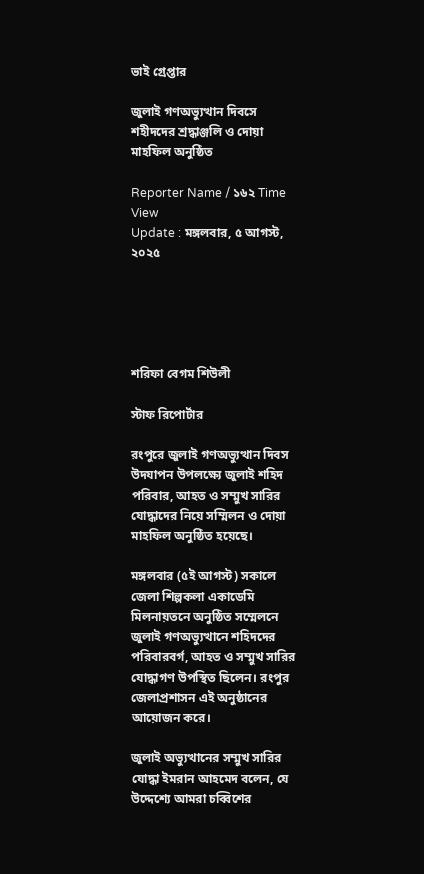ভাই গ্রেপ্তার

জুলাই গণঅভ্যুত্থান দিবসে শহীদদের শ্রদ্ধাঞ্জলি ও দোয়া মাহফিল অনুষ্ঠিত

Reporter Name / ১৬২ Time View
Update : মঙ্গলবার, ৫ আগস্ট, ২০২৫





শরিফা বেগম শিউলী

স্টাফ রিপোর্টার

রংপুরে জুলাই গণঅভ্যুত্থান দিবস উদযাপন উপলক্ষ্যে জুলাই শহিদ পরিবার, আহত ও সম্মুখ সারির যোদ্ধাদের নিয়ে সম্মিলন ও দোয়া মাহফিল অনুষ্ঠিত হয়েছে।

মঙ্গলবার (৫ই আগস্ট) সকালে জেলা শিল্পকলা একাডেমি মিলনায়তনে অনুষ্ঠিত সম্মেলনে জুলাই গণঅভ্যুত্থানে শহিদদের পরিবারবর্গ, আহত ও সম্মুখ সারির যোদ্ধাগণ উপস্থিত ছিলেন। রংপুর জেলাপ্রশাসন এই অনুষ্ঠানের আয়োজন করে।

জুলাই অভ্যুত্থানের সম্মুখ সারির যোদ্ধা ইমরান আহমেদ বলেন, যে উদ্দেশ্যে আমরা চব্বিশের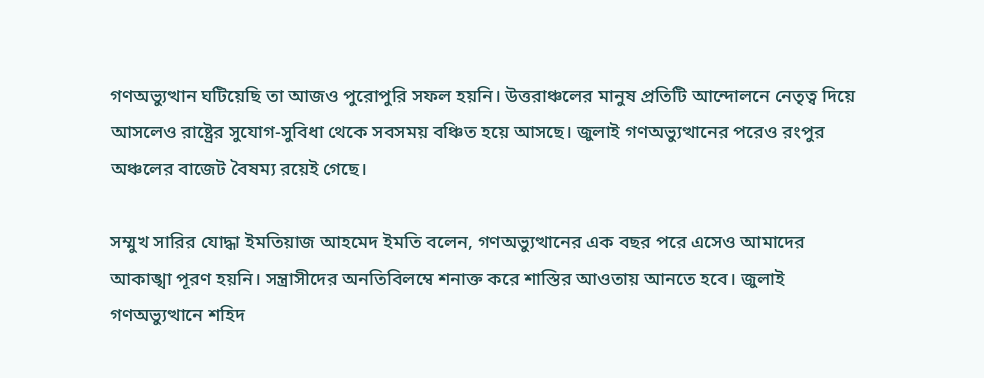গণঅভ্যুত্থান ঘটিয়েছি তা আজও পুরোপুরি সফল হয়নি। উত্তরাঞ্চলের মানুষ প্রতিটি আন্দোলনে নেতৃত্ব দিয়ে আসলেও রাষ্ট্রের সুযোগ-সুবিধা থেকে সবসময় বঞ্চিত হয়ে আসছে। জুলাই গণঅভ্যুত্থানের পরেও রংপুর অঞ্চলের বাজেট বৈষম্য রয়েই গেছে।

সম্মুখ সারির যোদ্ধা ইমতিয়াজ আহমেদ ইমতি বলেন, গণঅভ্যুত্থানের এক বছর পরে এসেও আমাদের আকাঙ্খা পূরণ হয়নি। সন্ত্রাসীদের অনতিবিলম্বে শনাক্ত করে শাস্তির আওতায় আনতে হবে। জুলাই গণঅভ্যুত্থানে শহিদ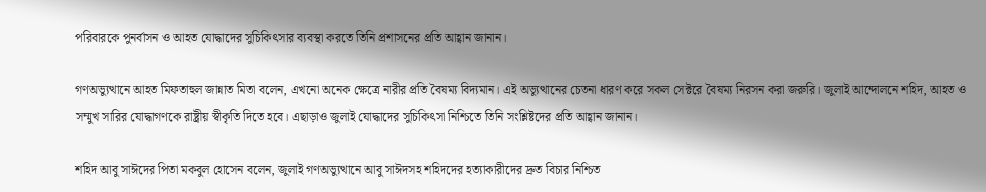পরিবারকে পুনর্বাসন ও আহত যোদ্ধাদের সুচিকিৎসার ব্যবস্থা করতে তিনি প্রশাসনের প্রতি আহ্বান জানান।

গণঅভ্যুত্থানে আহত মিফতাহুল জান্নাত মিতা বলেন, এখনো অনেক ক্ষেত্রে নারীর প্রতি বৈষম্য বিদ্যমান। এই অভ্যুত্থানের চেতনা ধারণ করে সকল সেক্টরে বৈষম্য নিরসন করা জরুরি। জুলাই আন্দোলনে শহিদ, আহত ও সম্মুখ সারির যোদ্ধাগণকে রাষ্ট্রীয় স্বীকৃতি দিতে হবে। এছাড়াও জুলাই যোদ্ধাদের সুচিকিৎসা নিশ্চিতে তিনি সংশ্লিষ্টদের প্রতি আহ্বান জানান।

শহিদ আবু সাঈদের পিতা মকবুল হোসেন বলেন, জুলাই গণঅভ্যুত্থানে আবু সাঈদসহ শহিদদের হত্যাকারীদের দ্রুত বিচার নিশ্চিত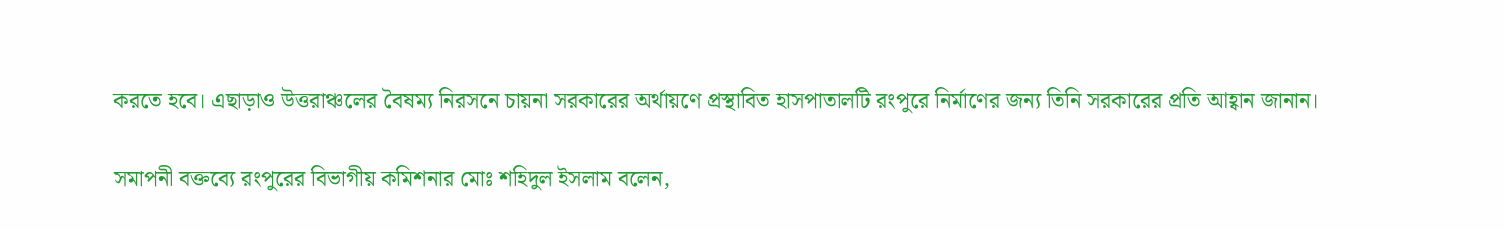করতে হবে। এছাড়াও উত্তরাঞ্চলের বৈষম্য নিরসনে চায়না সরকারের অর্থায়ণে প্রস্থাবিত হাসপাতালটি রংপুরে নির্মাণের জন্য তিনি সরকারের প্রতি আহ্বান জানান।

সমাপনী বক্তব্যে রংপুরের বিভাগীয় কমিশনার মোঃ শহিদুল ইসলাম বলেন,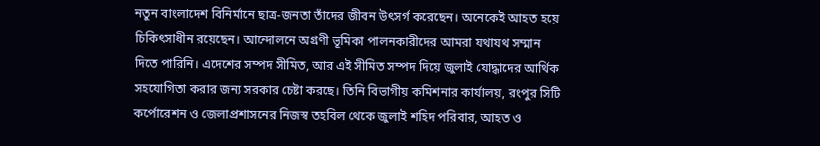নতুন বাংলাদেশ বিনির্মানে ছাত্র-জনতা তাঁদের জীবন উৎসর্গ করেছেন। অনেকেই আহত হয়ে চিকিৎসাধীন রয়েছেন। আন্দোলনে অগ্রণী ভূমিকা পালনকারীদের আমরা যথাযথ সম্মান দিতে পারিনি। এদেশের সম্পদ সীমিত, আর এই সীমিত সম্পদ দিয়ে জুলাই যোদ্ধাদের আর্থিক সহযোগিতা করার জন্য সরকার চেষ্টা করছে। তিনি বিভাগীয় কমিশনার কার্যালয়, রংপুর সিটি কর্পোরেশন ও জেলাপ্রশাসনের নিজস্ব তহবিল থেকে জুলাই শহিদ পরিবার, আহত ও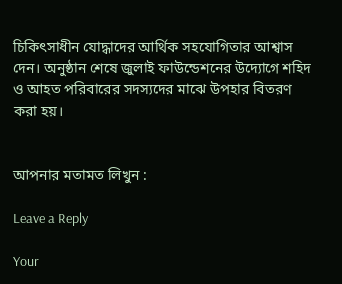চিকিৎসাধীন যোদ্ধাদের আর্থিক সহযোগিতার আশ্বাস দেন। অনুষ্ঠান শেষে জুলাই ফাউন্ডেশনের উদ্যোগে শহিদ ও আহত পরিবারের সদস্যদের মাঝে উপহার বিতরণ করা হয়।


আপনার মতামত লিখুন :

Leave a Reply

Your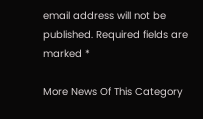email address will not be published. Required fields are marked *

More News Of This Category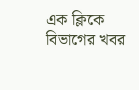এক ক্লিকে বিভাগের খবর